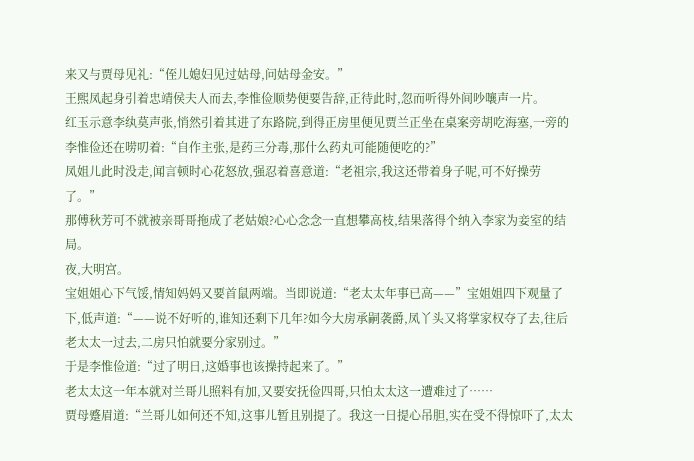来又与贾母见礼:“侄儿媳妇见过姑母,问姑母金安。”
王熙凤起身引着忠靖侯夫人而去,李惟俭顺势便要告辞,正待此时,忽而听得外间吵嚷声一片。
红玉示意李纨莫声张,悄然引着其进了东路院,到得正房里便见贾兰正坐在桌案旁胡吃海塞,一旁的李惟俭还在唠叨着:“自作主张,是药三分毒,那什么药丸可能随便吃的?”
凤姐儿此时没走,闻言顿时心花怒放,强忍着喜意道:“老祖宗,我这还带着身子呢,可不好操劳了。”
那傅秋芳可不就被亲哥哥拖成了老姑娘?心心念念一直想攀高枝,结果落得个纳入李家为妾室的结局。
夜,大明宫。
宝姐姐心下气馁,情知妈妈又要首鼠两端。当即说道:“老太太年事已高——”宝姐姐四下观量了下,低声道:“——说不好听的,谁知还剩下几年?如今大房承嗣袭爵,凤丫头又将掌家权夺了去,往后老太太一过去,二房只怕就要分家别过。”
于是李惟俭道:“过了明日,这婚事也该操持起来了。”
老太太这一年本就对兰哥儿照料有加,又要安抚俭四哥,只怕太太这一遭难过了……
贾母蹙眉道:“兰哥儿如何还不知,这事儿暂且别提了。我这一日提心吊胆,实在受不得惊吓了,太太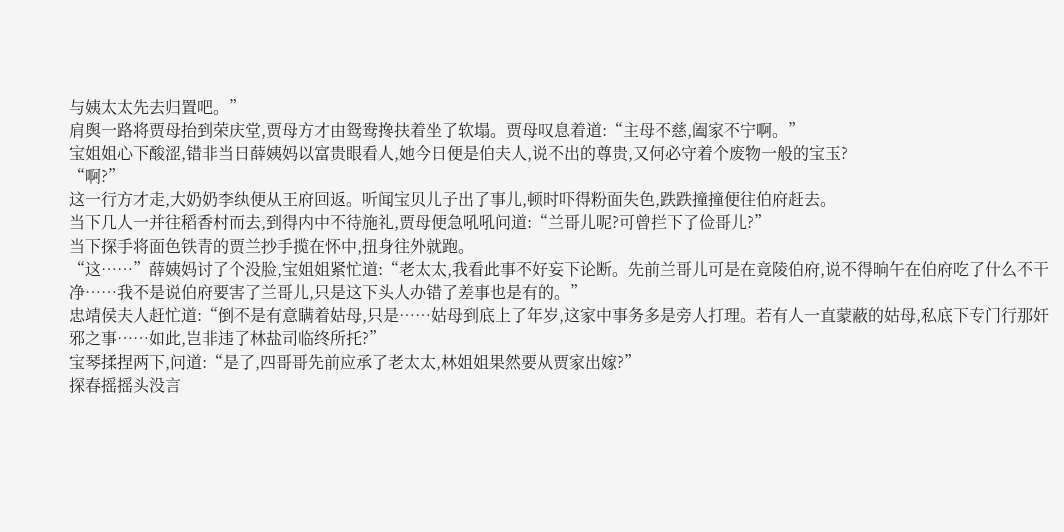与姨太太先去归置吧。”
肩舆一路将贾母抬到荣庆堂,贾母方才由鸳鸯搀扶着坐了软塌。贾母叹息着道:“主母不慈,阖家不宁啊。”
宝姐姐心下酸涩,错非当日薛姨妈以富贵眼看人,她今日便是伯夫人,说不出的尊贵,又何必守着个废物一般的宝玉?
“啊?”
这一行方才走,大奶奶李纨便从王府回返。听闻宝贝儿子出了事儿,顿时吓得粉面失色,跌跌撞撞便往伯府赶去。
当下几人一并往稻香村而去,到得内中不待施礼,贾母便急吼吼问道:“兰哥儿呢?可曾拦下了俭哥儿?”
当下探手将面色铁青的贾兰抄手揽在怀中,扭身往外就跑。
“这……”薛姨妈讨了个没脸,宝姐姐紧忙道:“老太太,我看此事不好妄下论断。先前兰哥儿可是在竟陵伯府,说不得晌午在伯府吃了什么不干净……我不是说伯府要害了兰哥儿,只是这下头人办错了差事也是有的。”
忠靖侯夫人赶忙道:“倒不是有意瞒着姑母,只是……姑母到底上了年岁,这家中事务多是旁人打理。若有人一直蒙蔽的姑母,私底下专门行那奸邪之事……如此,岂非违了林盐司临终所托?”
宝琴揉捏两下,问道:“是了,四哥哥先前应承了老太太,林姐姐果然要从贾家出嫁?”
探春摇摇头没言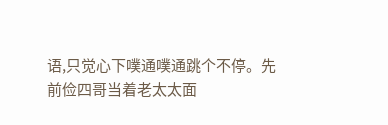语,只觉心下噗通噗通跳个不停。先前俭四哥当着老太太面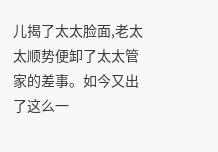儿揭了太太脸面,老太太顺势便卸了太太管家的差事。如今又出了这么一